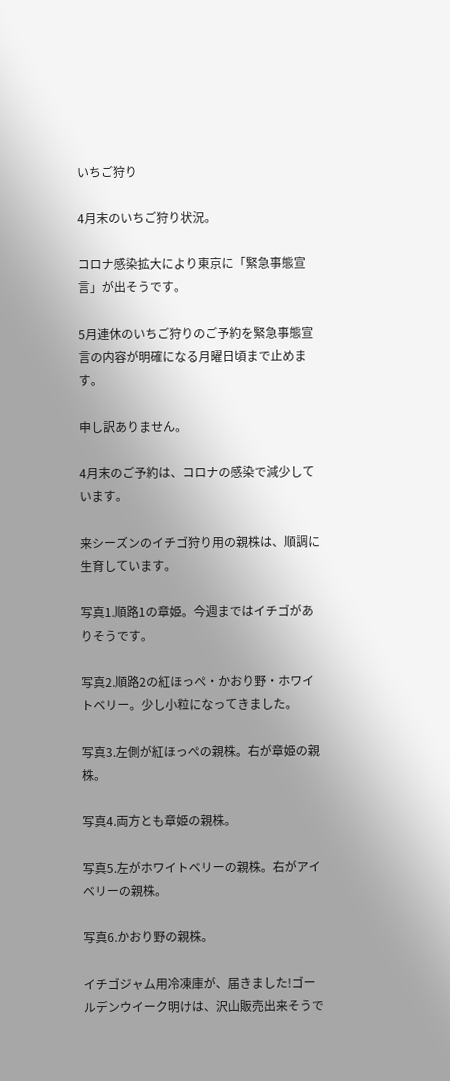いちご狩り

4月末のいちご狩り状況。

コロナ感染拡大により東京に「緊急事態宣言」が出そうです。

5月連休のいちご狩りのご予約を緊急事態宣言の内容が明確になる月曜日頃まで止めます。

申し訳ありません。

4月末のご予約は、コロナの感染で減少しています。

来シーズンのイチゴ狩り用の親株は、順調に生育しています。

写真1.順路1の章姫。今週まではイチゴがありそうです。

写真2.順路2の紅ほっぺ・かおり野・ホワイトベリー。少し小粒になってきました。

写真3.左側が紅ほっぺの親株。右が章姫の親株。

写真4.両方とも章姫の親株。

写真5.左がホワイトベリーの親株。右がアイベリーの親株。

写真6.かおり野の親株。

イチゴジャム用冷凍庫が、届きました!ゴールデンウイーク明けは、沢山販売出来そうで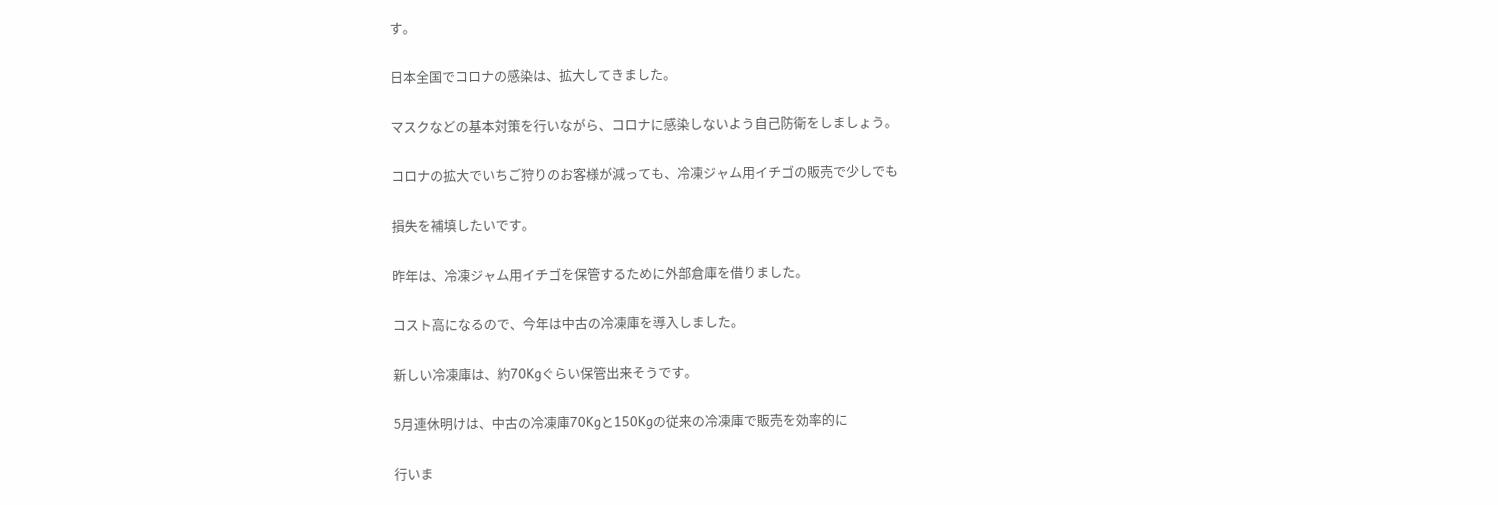す。

日本全国でコロナの感染は、拡大してきました。

マスクなどの基本対策を行いながら、コロナに感染しないよう自己防衛をしましょう。

コロナの拡大でいちご狩りのお客様が減っても、冷凍ジャム用イチゴの販売で少しでも

損失を補填したいです。

昨年は、冷凍ジャム用イチゴを保管するために外部倉庫を借りました。

コスト高になるので、今年は中古の冷凍庫を導入しました。

新しい冷凍庫は、約70Kgぐらい保管出来そうです。

5月連休明けは、中古の冷凍庫70Kgと150Kgの従来の冷凍庫で販売を効率的に

行いま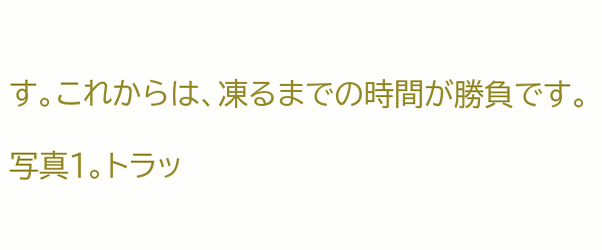す。これからは、凍るまでの時間が勝負です。

写真1。トラッ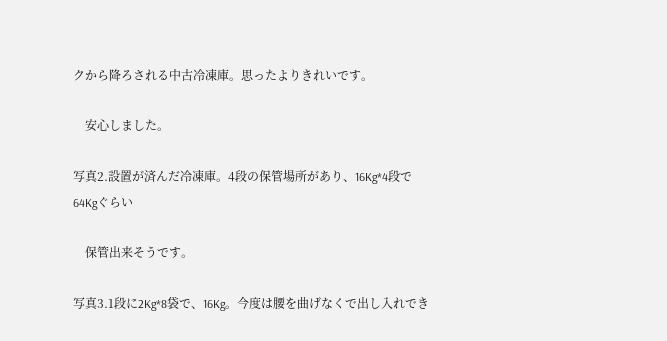クから降ろされる中古冷凍庫。思ったよりきれいです。

    安心しました。

写真2.設置が済んだ冷凍庫。4段の保管場所があり、16Kg*4段で64Kgぐらい

    保管出来そうです。

写真3.1段に2Kg*8袋で、16Kg。今度は腰を曲げなくで出し入れでき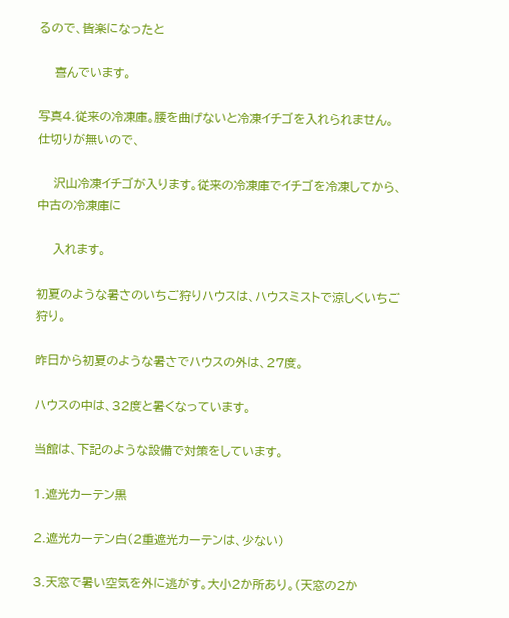るので、皆楽になったと

    喜んでいます。

写真4.従来の冷凍庫。腰を曲げないと冷凍イチゴを入れられません。仕切りが無いので、

    沢山冷凍イチゴが入ります。従来の冷凍庫でイチゴを冷凍してから、中古の冷凍庫に

    入れます。

初夏のような暑さのいちご狩りハウスは、ハウスミストで涼しくいちご狩り。

昨日から初夏のような暑さでハウスの外は、27度。

ハウスの中は、32度と暑くなっています。

当館は、下記のような設備で対策をしています。

1.遮光カーテン黒

2.遮光カーテン白(2重遮光カーテンは、少ない)

3.天窓で暑い空気を外に逃がす。大小2か所あり。(天窓の2か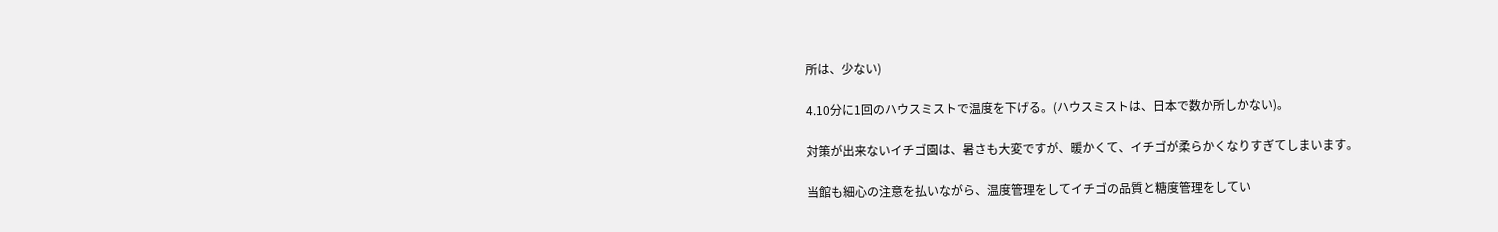所は、少ない)

4.10分に1回のハウスミストで温度を下げる。(ハウスミストは、日本で数か所しかない)。

対策が出来ないイチゴ園は、暑さも大変ですが、暖かくて、イチゴが柔らかくなりすぎてしまいます。

当館も細心の注意を払いながら、温度管理をしてイチゴの品質と糖度管理をしてい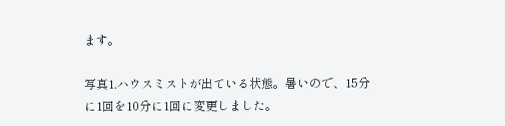ます。

写真1.ハウスミストが出ている状態。暑いので、15分に1回を10分に1回に変更しました。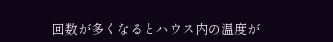回数が多くなるとハウス内の温度が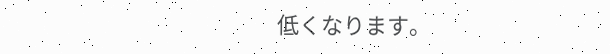低くなります。